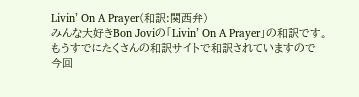Livin’ On A Prayer(和訳:関西弁)
みんな大好きBon Joviの「Livin’ On A Prayer」の和訳です。
もうすでにたくさんの和訳サイトで和訳されていますので
今回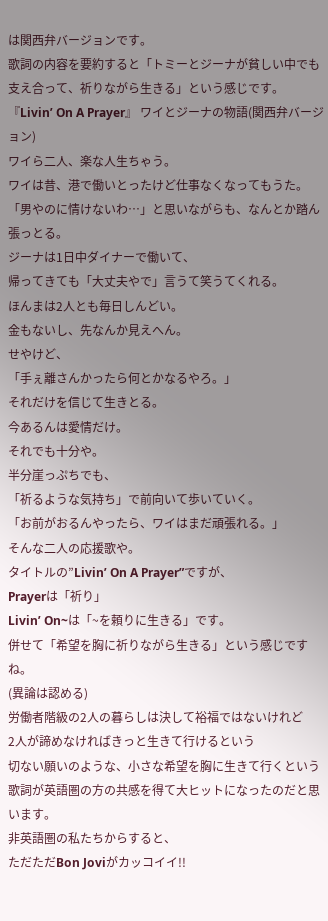は関西弁バージョンです。
歌詞の内容を要約すると「トミーとジーナが貧しい中でも支え合って、祈りながら生きる」という感じです。
『Livin’ On A Prayer』 ワイとジーナの物語(関西弁バージョン)
ワイら二人、楽な人生ちゃう。
ワイは昔、港で働いとったけど仕事なくなってもうた。
「男やのに情けないわ…」と思いながらも、なんとか踏ん張っとる。
ジーナは1日中ダイナーで働いて、
帰ってきても「大丈夫やで」言うて笑うてくれる。
ほんまは2人とも毎日しんどい。
金もないし、先なんか見えへん。
せやけど、
「手ぇ離さんかったら何とかなるやろ。」
それだけを信じて生きとる。
今あるんは愛情だけ。
それでも十分や。
半分崖っぷちでも、
「祈るような気持ち」で前向いて歩いていく。
「お前がおるんやったら、ワイはまだ頑張れる。」
そんな二人の応援歌や。
タイトルの”Livin’ On A Prayer”ですが、
Prayerは「祈り」
Livin’ On~は「~を頼りに生きる」です。
併せて「希望を胸に祈りながら生きる」という感じですね。
(異論は認める)
労働者階級の2人の暮らしは決して裕福ではないけれど
2人が諦めなければきっと生きて行けるという
切ない願いのような、小さな希望を胸に生きて行くという歌詞が英語圏の方の共感を得て大ヒットになったのだと思います。
非英語圏の私たちからすると、
ただただBon Joviがカッコイイ!!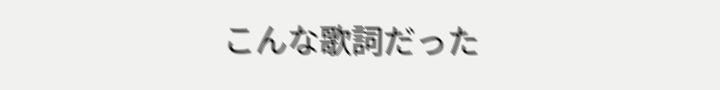こんな歌詞だった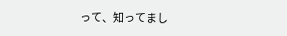って、知ってまし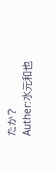たか?
Auther:水元和也